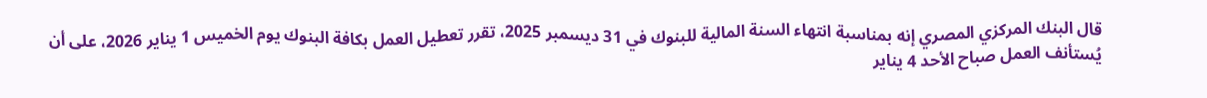قال البنك المركزي المصري إنه بمناسبة انتهاء السنة المالية للبنوك في 31 ديسمبر 2025، تقرر تعطيل العمل بكافة البنوك يوم الخميس 1 يناير 2026، على أن يُستأنف العمل صباح الأحد 4 يناير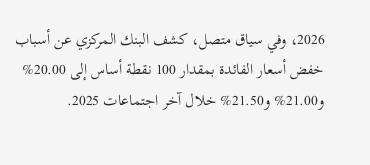2026، وفي سياق متصل، كشف البنك المركزي عن أسباب خفض أسعار الفائدة بمقدار 100 نقطة أساس إلى 20.00% و21.00% و21.50% خلال آخر اجتماعات 2025.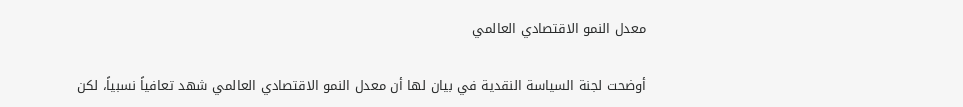معدل النمو الاقتصادي العالمي

أوضحت لجنة السياسة النقدية في بيان لها أن معدل النمو الاقتصادي العالمي شهد تعافياً نسبياً، لكن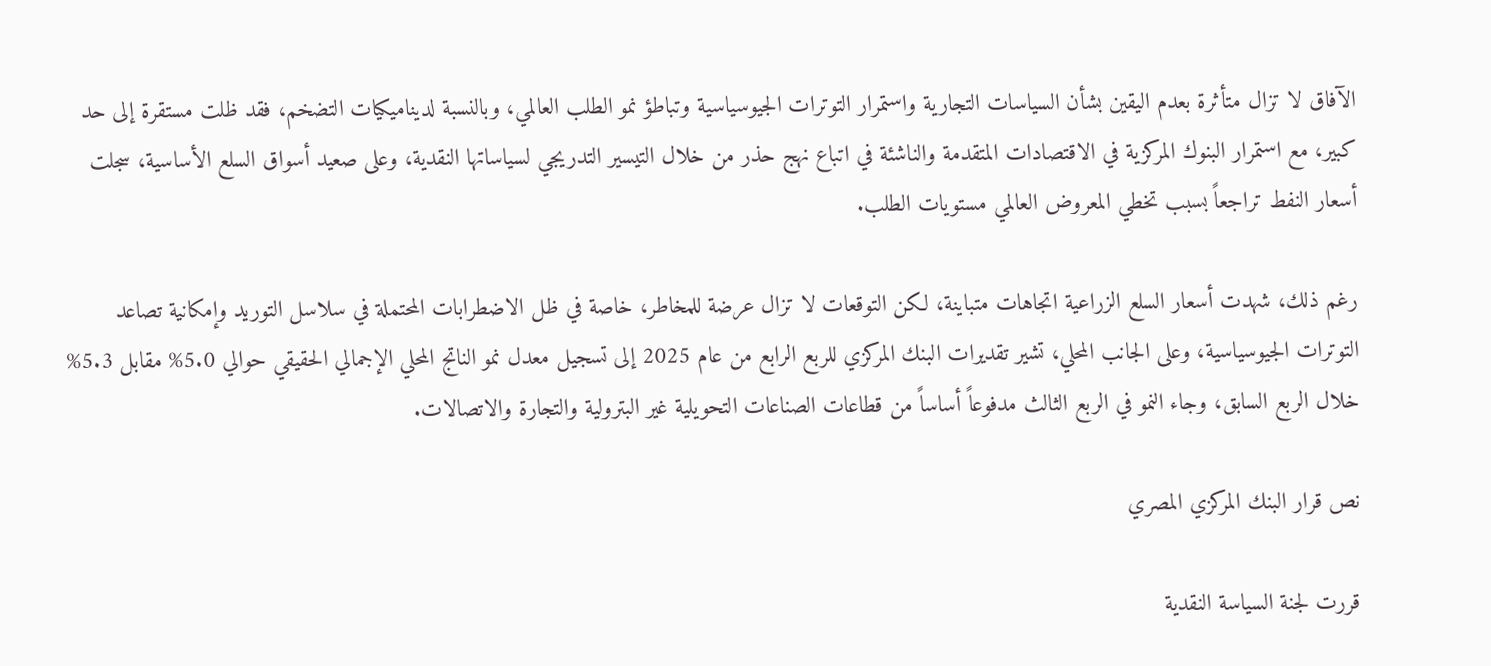الآفاق لا تزال متأثرة بعدم اليقين بشأن السياسات التجارية واستمرار التوترات الجيوسياسية وتباطؤ نمو الطلب العالمي، وبالنسبة لديناميكيات التضخم، فقد ظلت مستقرة إلى حد كبير، مع استمرار البنوك المركزية في الاقتصادات المتقدمة والناشئة في اتباع نهج حذر من خلال التيسير التدريجي لسياساتها النقدية، وعلى صعيد أسواق السلع الأساسية، سجلت أسعار النفط تراجعاً بسبب تخطي المعروض العالمي مستويات الطلب.

رغم ذلك، شهدت أسعار السلع الزراعية اتجاهات متباينة، لكن التوقعات لا تزال عرضة للمخاطر، خاصة في ظل الاضطرابات المحتملة في سلاسل التوريد وإمكانية تصاعد التوترات الجيوسياسية، وعلى الجانب المحلي، تشير تقديرات البنك المركزي للربع الرابع من عام 2025 إلى تسجيل معدل نمو الناتج المحلي الإجمالي الحقيقي حوالي 5.0% مقابل 5.3% خلال الربع السابق، وجاء النمو في الربع الثالث مدفوعاً أساساً من قطاعات الصناعات التحويلية غير البترولية والتجارة والاتصالات.

نص قرار البنك المركزي المصري

قررت لجنة السياسة النقدية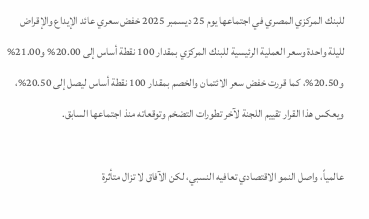للبنك المركزي المصري في اجتماعها يوم 25 ديسمبر 2025 خفض سعري عائد الإيداع والإقراض لليلة واحدة وسعر العملية الرئيسية للبنك المركزي بمقدار 100 نقطة أساس إلى 20.00% و21.00% و20.50%، كما قررت خفض سعر الائتمان والخصم بمقدار 100 نقطة أساس ليصل إلى 20.50%، ويعكس هذا القرار تقييم اللجنة لآخر تطورات التضخم وتوقعاته منذ اجتماعها السابق.

عالمياً، واصل النمو الاقتصادي تعافيه النسبي، لكن الآفاق لا تزال متأثرة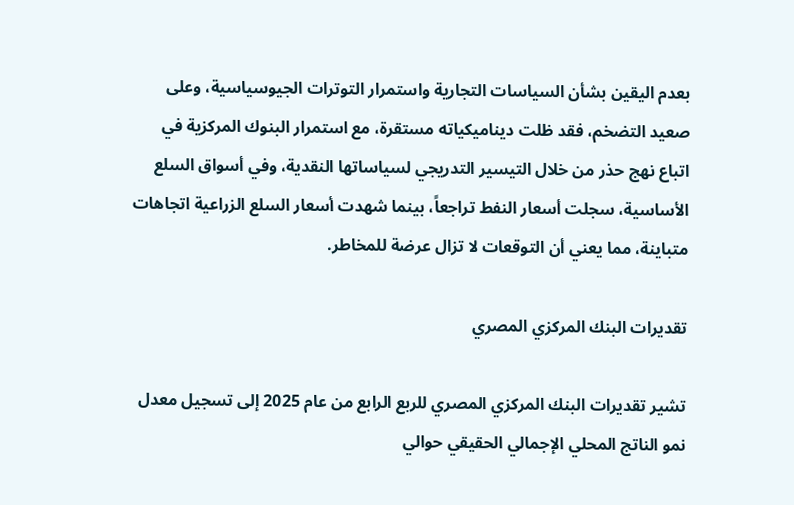بعدم اليقين بشأن السياسات التجارية واستمرار التوترات الجيوسياسية، وعلى صعيد التضخم، فقد ظلت ديناميكياته مستقرة، مع استمرار البنوك المركزية في اتباع نهج حذر من خلال التيسير التدريجي لسياساتها النقدية، وفي أسواق السلع الأساسية، سجلت أسعار النفط تراجعاً، بينما شهدت أسعار السلع الزراعية اتجاهات متباينة، مما يعني أن التوقعات لا تزال عرضة للمخاطر.

تقديرات البنك المركزي المصري

تشير تقديرات البنك المركزي المصري للربع الرابع من عام 2025 إلى تسجيل معدل نمو الناتج المحلي الإجمالي الحقيقي حوالي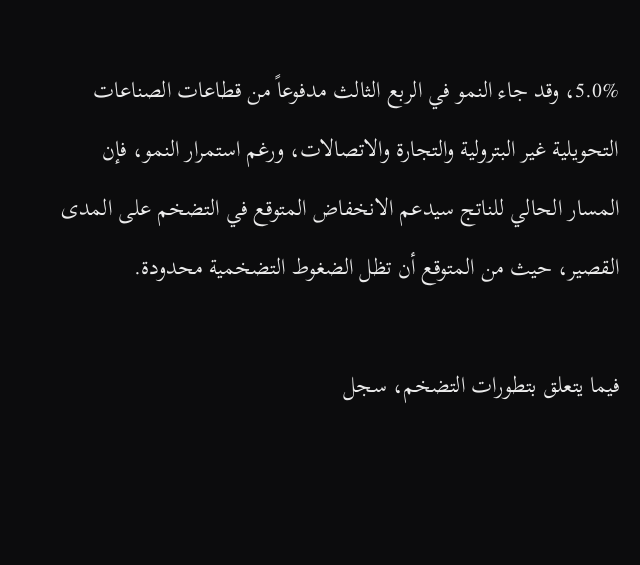5.0%، وقد جاء النمو في الربع الثالث مدفوعاً من قطاعات الصناعات التحويلية غير البترولية والتجارة والاتصالات، ورغم استمرار النمو، فإن المسار الحالي للناتج سيدعم الانخفاض المتوقع في التضخم على المدى القصير، حيث من المتوقع أن تظل الضغوط التضخمية محدودة.

فيما يتعلق بتطورات التضخم، سجل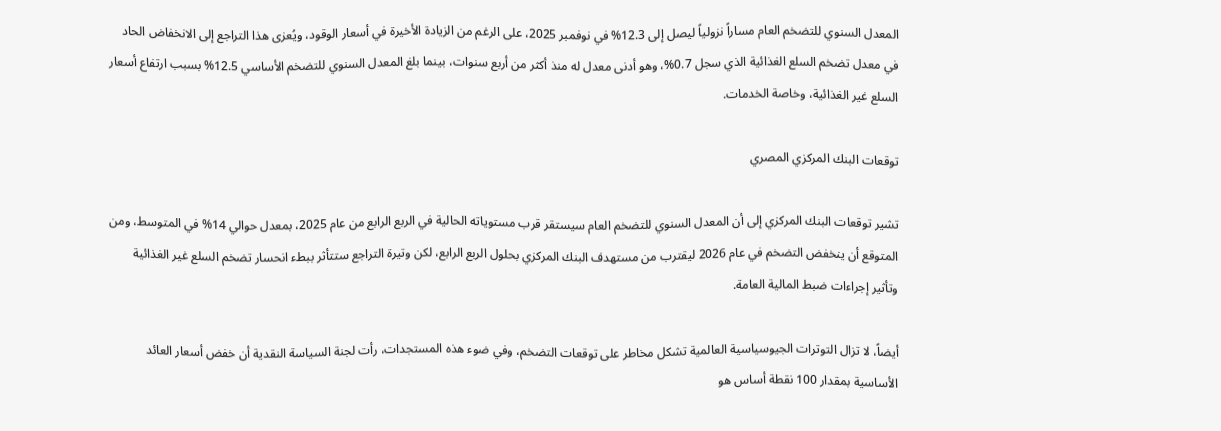المعدل السنوي للتضخم العام مساراً نزولياً ليصل إلى 12.3% في نوفمبر 2025، على الرغم من الزيادة الأخيرة في أسعار الوقود، ويُعزى هذا التراجع إلى الانخفاض الحاد في معدل تضخم السلع الغذائية الذي سجل 0.7%، وهو أدنى معدل له منذ أكثر من أربع سنوات، بينما بلغ المعدل السنوي للتضخم الأساسي 12.5% بسبب ارتفاع أسعار السلع غير الغذائية، وخاصة الخدمات.

توقعات البنك المركزي المصري

تشير توقعات البنك المركزي إلى أن المعدل السنوي للتضخم العام سيستقر قرب مستوياته الحالية في الربع الرابع من عام 2025، بمعدل حوالي 14% في المتوسط، ومن المتوقع أن ينخفض التضخم في عام 2026 ليقترب من مستهدف البنك المركزي بحلول الربع الرابع، لكن وتيرة التراجع ستتأثر ببطء انحسار تضخم السلع غير الغذائية وتأثير إجراءات ضبط المالية العامة.

أيضاً، لا تزال التوترات الجيوسياسية العالمية تشكل مخاطر على توقعات التضخم، وفي ضوء هذه المستجدات، رأت لجنة السياسة النقدية أن خفض أسعار العائد الأساسية بمقدار 100 نقطة أساس هو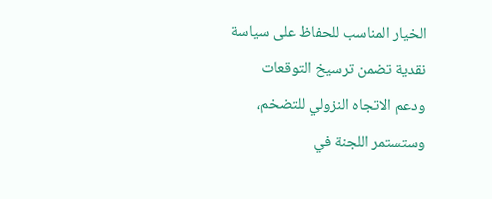الخيار المناسب للحفاظ على سياسة نقدية تضمن ترسيخ التوقعات ودعم الاتجاه النزولي للتضخم، وستستمر اللجنة في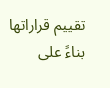تقييم قراراتها بناءً على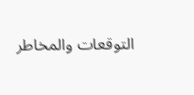التوقعات والمخاطر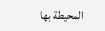المحيطة بها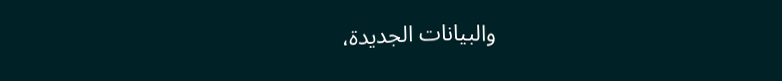والبيانات الجديدة،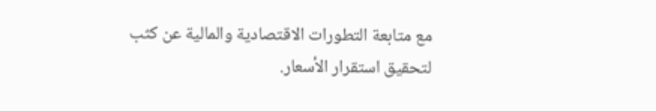مع متابعة التطورات الاقتصادية والمالية عن كثب لتحقيق استقرار الأسعار.